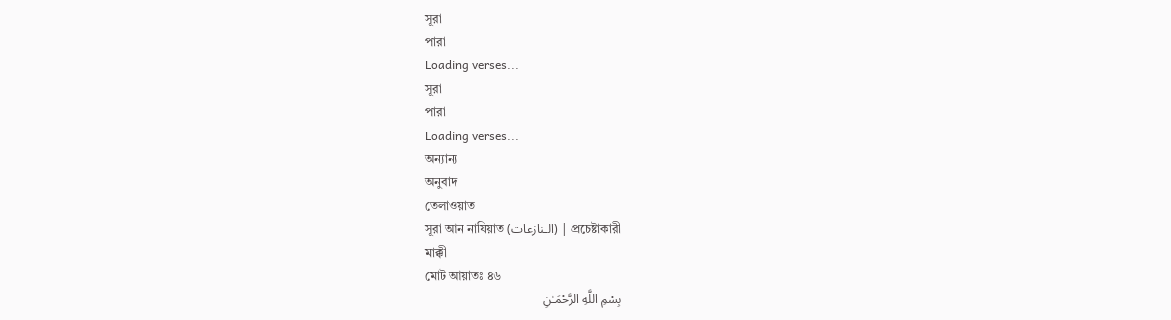সূরা
পারা
Loading verses...
সূরা
পারা
Loading verses...
অন্যান্য
অনুবাদ
তেলাওয়াত
সূরা আন নাযিয়াত (الـنازعات) | প্রচেষ্টাকারী
মাক্কী
মোট আয়াতঃ ৪৬
بِسْمِ اللَّهِ الرَّحْمَـٰنِ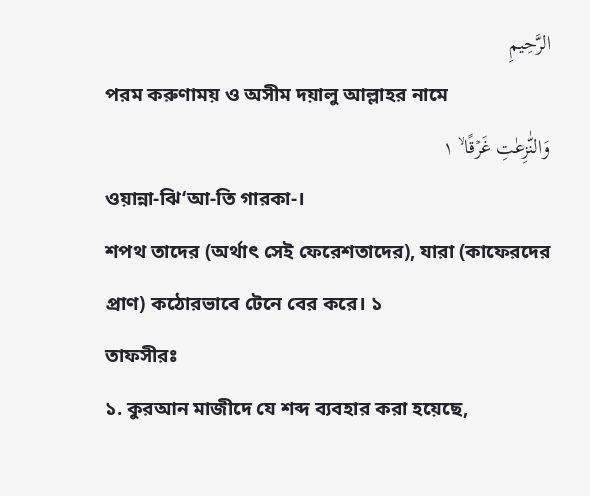الرَّحِيمِ
পরম করুণাময় ও অসীম দয়ালু আল্লাহর নামে
وَالنّٰزِعٰتِ غَرۡقًا ۙ ١
ওয়ান্না-ঝি‘আ-তি গারকা-।
শপথ তাদের (অর্থাৎ সেই ফেরেশতাদের), যারা (কাফেরদের প্রাণ) কঠোরভাবে টেনে বের করে। ১
তাফসীরঃ
১. কুরআন মাজীদে যে শব্দ ব্যবহার করা হয়েছে,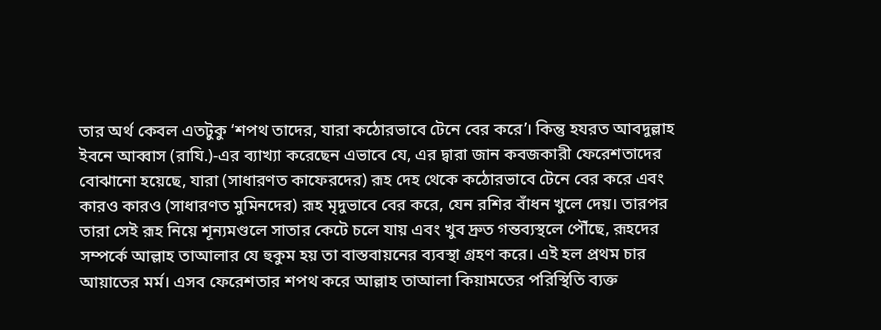তার অর্থ কেবল এতটুকু ‘শপথ তাদের, যারা কঠোরভাবে টেনে বের করে’। কিন্তু হযরত আবদুল্লাহ ইবনে আব্বাস (রাযি.)-এর ব্যাখ্যা করেছেন এভাবে যে, এর দ্বারা জান কবজকারী ফেরেশতাদের বোঝানো হয়েছে, যারা (সাধারণত কাফেরদের) রূহ দেহ থেকে কঠোরভাবে টেনে বের করে এবং কারও কারও (সাধারণত মুমিনদের) রূহ মৃদুভাবে বের করে, যেন রশির বাঁধন খুলে দেয়। তারপর তারা সেই রূহ নিয়ে শূন্যমণ্ডলে সাতার কেটে চলে যায় এবং খুব দ্রুত গন্তব্যস্থলে পৌঁছে, রূহদের সম্পর্কে আল্লাহ তাআলার যে হুকুম হয় তা বাস্তবায়নের ব্যবস্থা গ্রহণ করে। এই হল প্রথম চার আয়াতের মর্ম। এসব ফেরেশতার শপথ করে আল্লাহ তাআলা কিয়ামতের পরিস্থিতি ব্যক্ত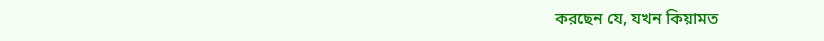করছেন যে, যখন কিয়ামত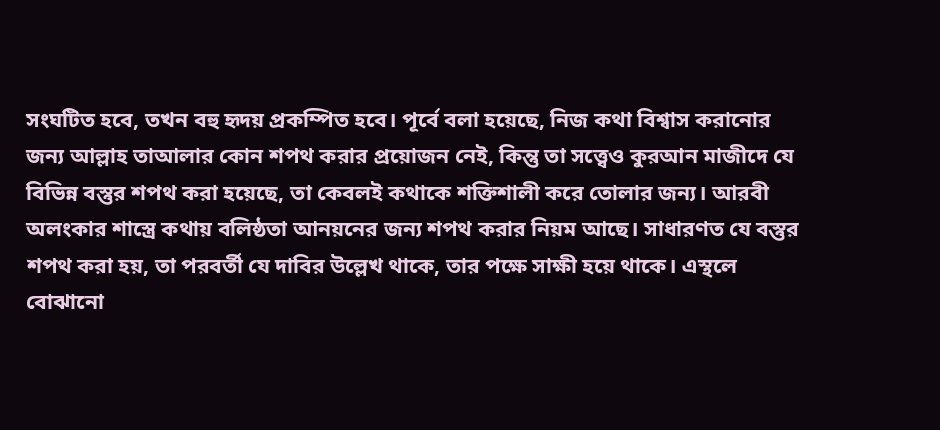সংঘটিত হবে, তখন বহু হৃদয় প্রকম্পিত হবে। পূর্বে বলা হয়েছে, নিজ কথা বিশ্বাস করানোর জন্য আল্লাহ তাআলার কোন শপথ করার প্রয়োজন নেই, কিন্তু তা সত্ত্বেও কুরআন মাজীদে যে বিভিন্ন বস্তুর শপথ করা হয়েছে, তা কেবলই কথাকে শক্তিশালী করে তোলার জন্য। আরবী অলংকার শাস্ত্রে কথায় বলিষ্ঠতা আনয়নের জন্য শপথ করার নিয়ম আছে। সাধারণত যে বস্তুর শপথ করা হয়, তা পরবর্তী যে দাবির উল্লেখ থাকে, তার পক্ষে সাক্ষী হয়ে থাকে। এস্থলে বোঝানো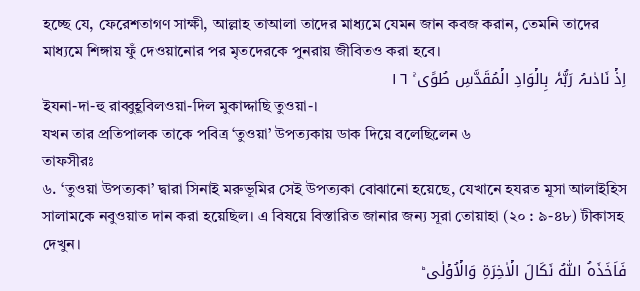হচ্ছে যে, ফেরেশতাগণ সাক্ষী, আল্লাহ তাআলা তাদের মাধ্যমে যেমন জান কবজ করান, তেমনি তাদের মাধ্যমে শিঙ্গায় ফুঁ দেওয়ানোর পর মৃতদেরকে পুনরায় জীবিতও করা হবে।
اِذۡ نَادٰىہُ رَبُّہٗ بِالۡوَادِ الۡمُقَدَّسِ طُوًی ۚ ١٦
ইযনা-দা-হু রাব্বুহূবিলওয়া-দিল মুকাদ্দাছি তুওয়া-।
যখন তার প্রতিপালক তাকে পবিত্র ‘তুওয়া’ উপত্যকায় ডাক দিয়ে বলেছিলেন ৬
তাফসীরঃ
৬. ‘তুওয়া উপত্যকা’ দ্বারা সিনাই মরুভূমির সেই উপত্যকা বোঝানো হয়েছে, যেখানে হযরত মূসা আলাইহিস সালামকে নবুওয়াত দান করা হয়েছিল। এ বিষয়ে বিস্তারিত জানার জন্য সূরা তোয়াহা (২০ : ৯-৪৮) টীকাসহ দেখুন।
فَاَخَذَہُ اللّٰہُ نَکَالَ الۡاٰخِرَۃِ وَالۡاُوۡلٰی ؕ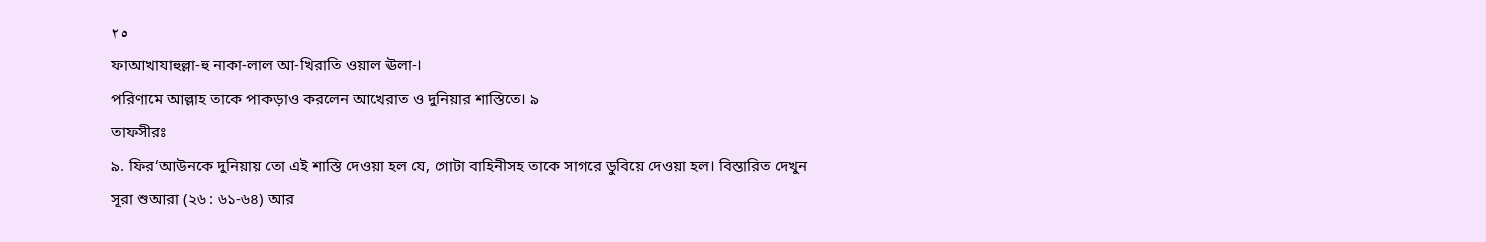٢٥
ফাআখাযাহুল্লা-হু নাকা-লাল আ-খিরাতি ওয়াল ঊলা-।
পরিণামে আল্লাহ তাকে পাকড়াও করলেন আখেরাত ও দুনিয়ার শাস্তিতে। ৯
তাফসীরঃ
৯. ফির‘আউনকে দুনিয়ায় তো এই শাস্তি দেওয়া হল যে, গোটা বাহিনীসহ তাকে সাগরে ডুবিয়ে দেওয়া হল। বিস্তারিত দেখুন সূরা শুআরা (২৬ : ৬১-৬৪) আর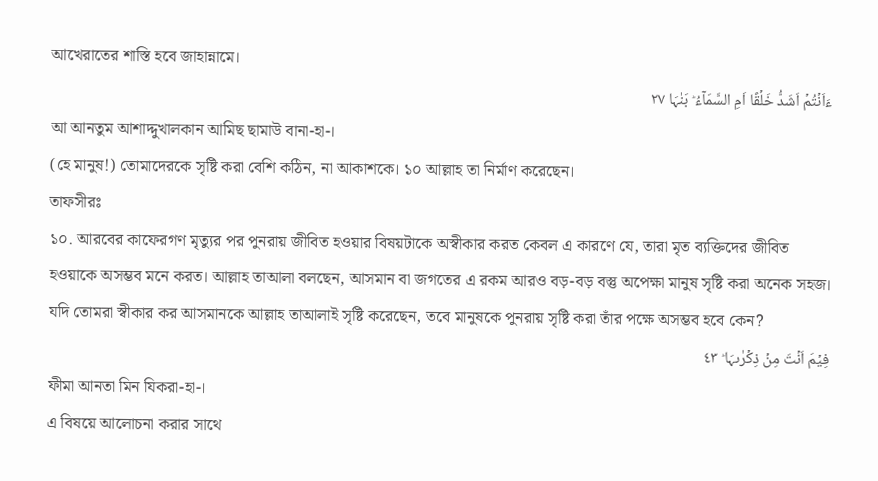আখেরাতের শাস্তি হবে জাহান্নামে।
ءَاَنۡتُمۡ اَشَدُّ خَلۡقًا اَمِ السَّمَآءُ ؕ بَنٰہَا ٢٧
আ আনতুম আশাদ্দুখালকান আমিছ ছামাউ বানা-হা-।
(হে মানুষ!) তোমাদেরকে সৃষ্টি করা বেশি কঠিন, না আকাশকে। ১০ আল্লাহ তা নির্মাণ করেছেন।
তাফসীরঃ
১০. আরবের কাফেরগণ মৃত্যুর পর পুনরায় জীবিত হওয়ার বিষয়টাকে অস্বীকার করত কেবল এ কারণে যে, তারা মৃত ব্যক্তিদের জীবিত হওয়াকে অসম্ভব মনে করত। আল্লাহ তাআলা বলছেন, আসমান বা জগতের এ রকম আরও বড়-বড় বস্তু অপেক্ষা মানুষ সৃষ্টি করা অনেক সহজ। যদি তোমরা স্বীকার কর আসমানকে আল্লাহ তাআলাই সৃষ্টি করেছেন, তবে মানুষকে পুনরায় সৃষ্টি করা তাঁর পক্ষে অসম্ভব হবে কেন?
فِیۡمَ اَنۡتَ مِنۡ ذِکۡرٰىہَا ؕ ٤٣
ফীমা আনতা মিন যিকরা-হা-।
এ বিষয়ে আলোচনা করার সাথে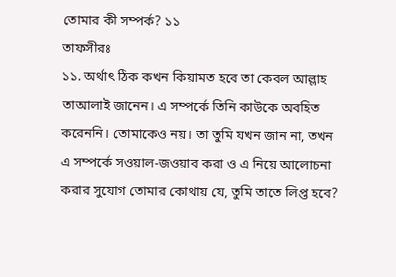তোমার কী সম্পর্ক? ১১
তাফসীরঃ
১১. অর্থাৎ ঠিক কখন কিয়ামত হবে তা কেবল আল্লাহ তাআলাই জানেন। এ সম্পর্কে তিনি কাউকে অবহিত করেননি। তোমাকেও নয়। তা তুমি যখন জান না, তখন এ সম্পর্কে সওয়াল-জওয়াব করা ও এ নিয়ে আলোচনা করার সুযোগ তোমার কোথায় যে, তুমি তাতে লিপ্ত হবে?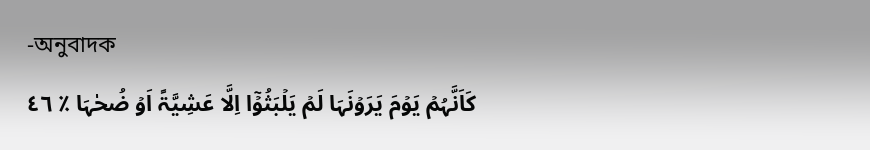-অনুবাদক
کَاَنَّہُمۡ یَوۡمَ یَرَوۡنَہَا لَمۡ یَلۡبَثُوۡۤا اِلَّا عَشِیَّۃً اَوۡ ضُحٰہَا ٪ ٤٦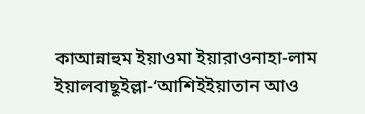কাআন্নাহুম ইয়াওমা ইয়ারাওনাহা-লাম ইয়ালবাছূইল্লা-‘আশিইইয়াতান আও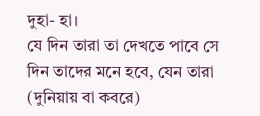দুহা- হা।
যে দিন তারা তা দেখতে পাবে সে দিন তাদের মনে হবে, যেন তারা (দুনিয়ায় বা কবরে)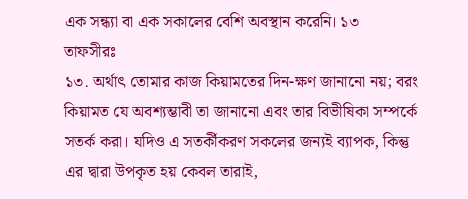এক সন্ধ্যা বা এক সকালের বেশি অবস্থান করেনি। ১৩
তাফসীরঃ
১৩. অর্থাৎ তোমার কাজ কিয়ামতের দিন-ক্ষণ জানানো নয়; বরং কিয়ামত যে অবশ্যম্ভাবী তা জানানো এবং তার বিভীষিকা সম্পর্কে সতর্ক করা। যদিও এ সতর্কীকরণ সকলের জন্যই ব্যাপক, কিন্তু এর দ্বারা উপকৃত হয় কেবল তারাই,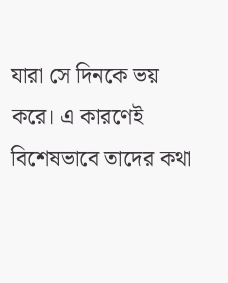যারা সে দিনকে ভয় করে। এ কারণেই বিশেষভাবে তাদের কথা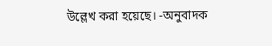উল্লেখ করা হয়েছে। -অনুবাদক